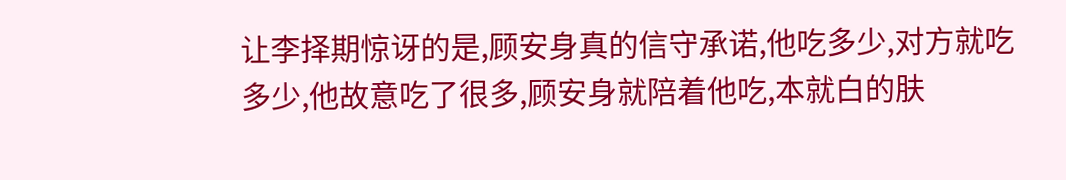让李择期惊讶的是,顾安身真的信守承诺,他吃多少,对方就吃多少,他故意吃了很多,顾安身就陪着他吃,本就白的肤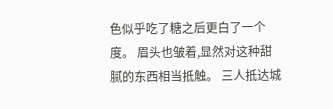色似乎吃了糖之后更白了一个度。 眉头也皱着,显然对这种甜腻的东西相当抵触。 三人抵达城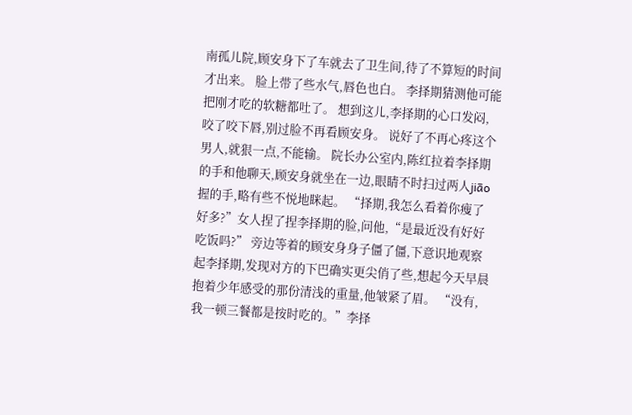南孤儿院,顾安身下了车就去了卫生间,待了不算短的时间才出来。 脸上带了些水气,唇色也白。 李择期猜测他可能把刚才吃的软糖都吐了。 想到这儿,李择期的心口发闷,咬了咬下唇,别过脸不再看顾安身。 说好了不再心疼这个男人,就狠一点,不能输。 院长办公室内,陈红拉着李择期的手和他聊天,顾安身就坐在一边,眼睛不时扫过两人jiāo握的手,略有些不悦地眯起。 “择期,我怎么看着你瘦了好多?”女人捏了捏李择期的脸,问他,“是最近没有好好吃饭吗?” 旁边等着的顾安身身子僵了僵,下意识地观察起李择期,发现对方的下巴确实更尖俏了些,想起今天早晨抱着少年感受的那份清浅的重量,他皱紧了眉。 “没有,我一顿三餐都是按时吃的。”李择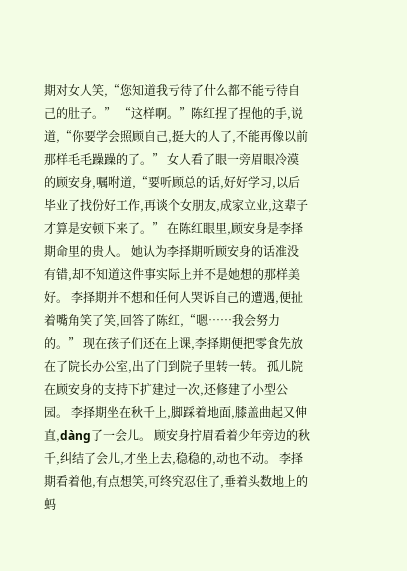期对女人笑,“您知道我亏待了什么都不能亏待自己的肚子。” “这样啊。”陈红捏了捏他的手,说道,“你要学会照顾自己,挺大的人了,不能再像以前那样毛毛躁躁的了。” 女人看了眼一旁眉眼冷漠的顾安身,嘱咐道,“要听顾总的话,好好学习,以后毕业了找份好工作,再谈个女朋友,成家立业,这辈子才算是安顿下来了。” 在陈红眼里,顾安身是李择期命里的贵人。 她认为李择期听顾安身的话准没有错,却不知道这件事实际上并不是她想的那样美好。 李择期并不想和任何人哭诉自己的遭遇,便扯着嘴角笑了笑,回答了陈红,“嗯……我会努力的。” 现在孩子们还在上课,李择期便把零食先放在了院长办公室,出了门到院子里转一转。 孤儿院在顾安身的支持下扩建过一次,还修建了小型公园。 李择期坐在秋千上,脚踩着地面,膝盖曲起又伸直,dàng了一会儿。 顾安身拧眉看着少年旁边的秋千,纠结了会儿,才坐上去,稳稳的,动也不动。 李择期看着他,有点想笑,可终究忍住了,垂着头数地上的蚂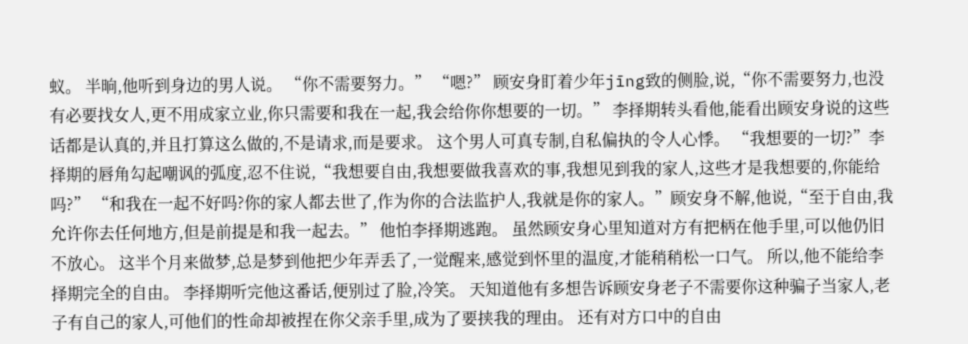蚁。 半晌,他听到身边的男人说。 “你不需要努力。” “嗯?” 顾安身盯着少年jīng致的侧脸,说,“你不需要努力,也没有必要找女人,更不用成家立业,你只需要和我在一起,我会给你你想要的一切。” 李择期转头看他,能看出顾安身说的这些话都是认真的,并且打算这么做的,不是请求,而是要求。 这个男人可真专制,自私偏执的令人心悸。 “我想要的一切?”李择期的唇角勾起嘲讽的弧度,忍不住说,“我想要自由,我想要做我喜欢的事,我想见到我的家人,这些才是我想要的,你能给吗?” “和我在一起不好吗?你的家人都去世了,作为你的合法监护人,我就是你的家人。”顾安身不解,他说,“至于自由,我允许你去任何地方,但是前提是和我一起去。” 他怕李择期逃跑。 虽然顾安身心里知道对方有把柄在他手里,可以他仍旧不放心。 这半个月来做梦,总是梦到他把少年弄丢了,一觉醒来,感觉到怀里的温度,才能稍稍松一口气。 所以,他不能给李择期完全的自由。 李择期听完他这番话,便别过了脸,冷笑。 天知道他有多想告诉顾安身老子不需要你这种骗子当家人,老子有自己的家人,可他们的性命却被捏在你父亲手里,成为了要挟我的理由。 还有对方口中的自由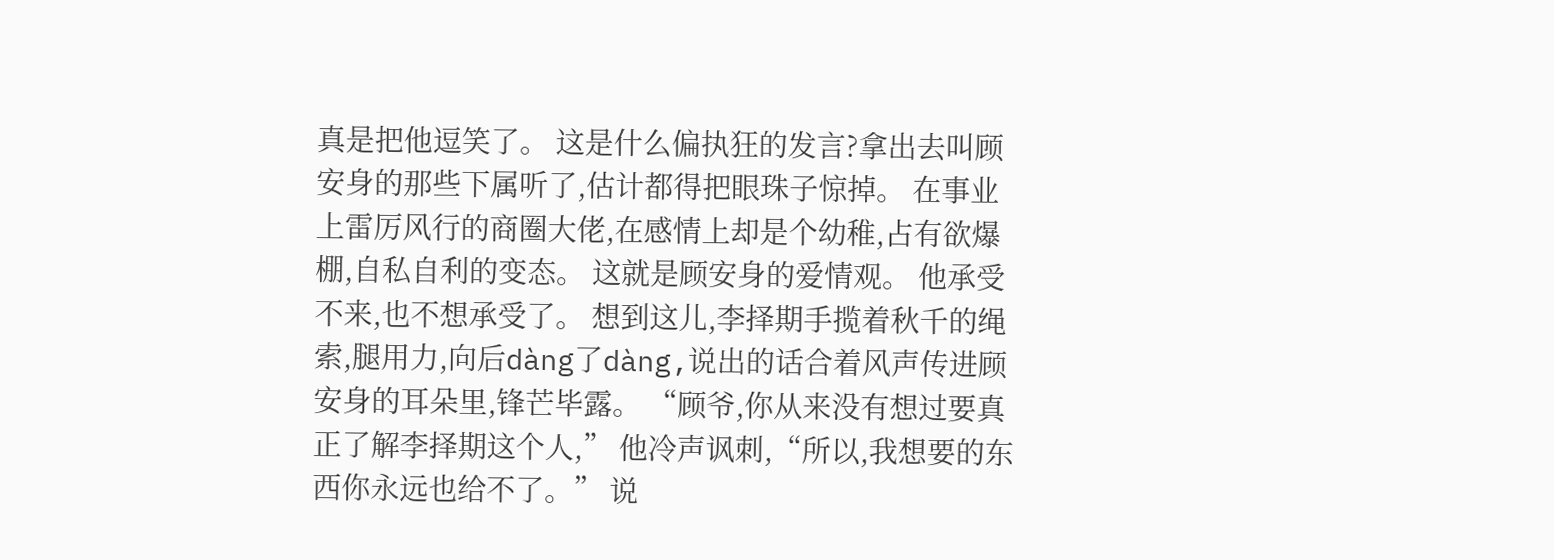真是把他逗笑了。 这是什么偏执狂的发言?拿出去叫顾安身的那些下属听了,估计都得把眼珠子惊掉。 在事业上雷厉风行的商圈大佬,在感情上却是个幼稚,占有欲爆棚,自私自利的变态。 这就是顾安身的爱情观。 他承受不来,也不想承受了。 想到这儿,李择期手揽着秋千的绳索,腿用力,向后dàng了dàng,说出的话合着风声传进顾安身的耳朵里,锋芒毕露。 “顾爷,你从来没有想过要真正了解李择期这个人,” 他冷声讽刺,“所以,我想要的东西你永远也给不了。” 说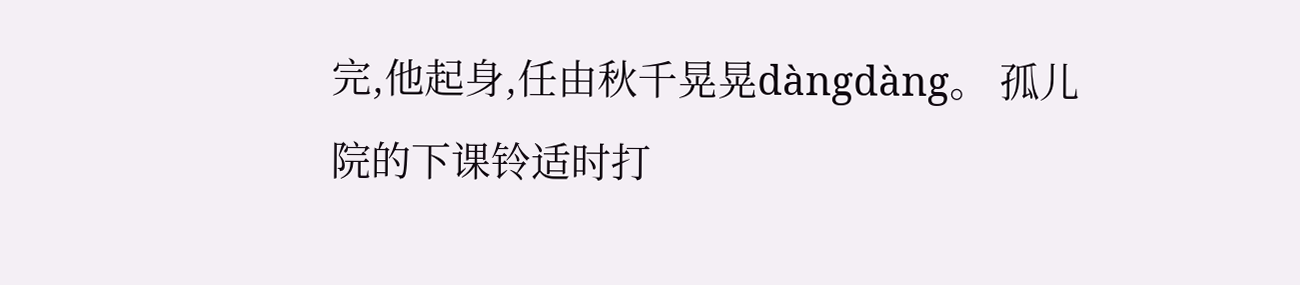完,他起身,任由秋千晃晃dàngdàng。 孤儿院的下课铃适时打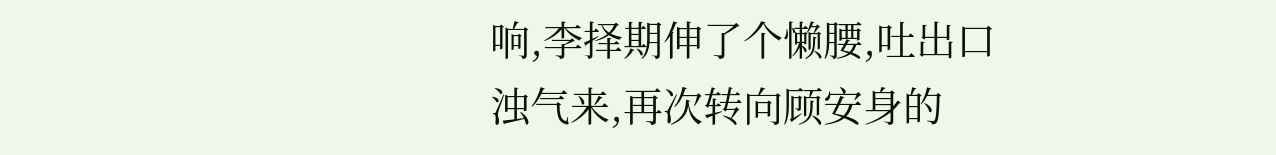响,李择期伸了个懒腰,吐出口浊气来,再次转向顾安身的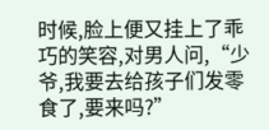时候,脸上便又挂上了乖巧的笑容,对男人问,“少爷,我要去给孩子们发零食了,要来吗?”